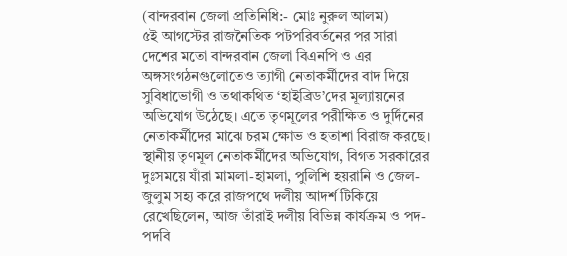(বান্দরবান জেলা প্রতিনিধি:- মোঃ নুরুল আলম)
৫ই আগস্টের রাজনৈতিক পটপরিবর্তনের পর সারা দেশের মতো বান্দরবান জেলা বিএনপি ও এর অঙ্গসংগঠনগুলোতেও ত্যাগী নেতাকর্মীদের বাদ দিয়ে সুবিধাভোগী ও তথাকথিত ‘হাইব্রিড’দের মূল্যায়নের অভিযোগ উঠেছে। এতে তৃণমূলের পরীক্ষিত ও দুর্দিনের নেতাকর্মীদের মাঝে চরম ক্ষোভ ও হতাশা বিরাজ করছে।
স্থানীয় তৃণমূল নেতাকর্মীদের অভিযোগ, বিগত সরকারের দুঃসময়ে যাঁরা মামলা-হামলা, পুলিশি হয়রানি ও জেল-জুলুম সহ্য করে রাজপথে দলীয় আদর্শ টিকিয়ে রেখেছিলেন, আজ তাঁরাই দলীয় বিভিন্ন কার্যক্রম ও পদ-পদবি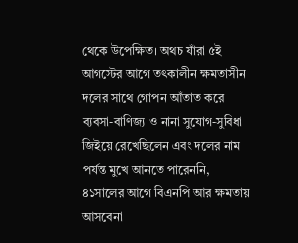থেকে উপেক্ষিত। অথচ যাঁরা ৫ই আগস্টের আগে তৎকালীন ক্ষমতাসীন দলের সাথে গোপন আঁতাত করে ব্যবসা-বাণিজ্য ও নানা সুযোগ-সুবিধা জিইয়ে রেখেছিলেন এবং দলের নাম পর্যন্ত মুখে আনতে পারেননি,
৪১সালের আগে বিএনপি আর ক্ষমতায় আসবেনা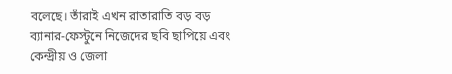বলেছে। তাঁরাই এখন রাতারাতি বড় বড় ব্যানার-ফেস্টুনে নিজেদের ছবি ছাপিয়ে এবং কেন্দ্রীয় ও জেলা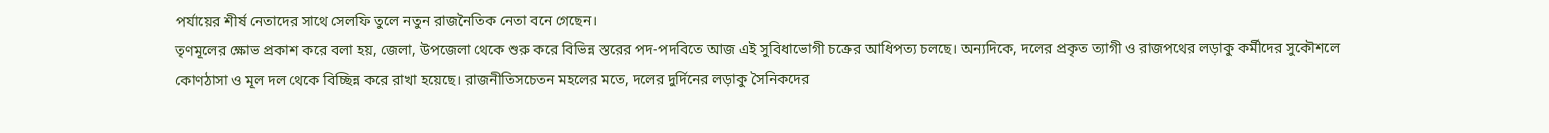পর্যায়ের শীর্ষ নেতাদের সাথে সেলফি তুলে নতুন রাজনৈতিক নেতা বনে গেছেন।
তৃণমূলের ক্ষোভ প্রকাশ করে বলা হয়, জেলা, উপজেলা থেকে শুরু করে বিভিন্ন স্তরের পদ-পদবিতে আজ এই সুবিধাভোগী চক্রের আধিপত্য চলছে। অন্যদিকে, দলের প্রকৃত ত্যাগী ও রাজপথের লড়াকু কর্মীদের সুকৌশলে কোণঠাসা ও মূল দল থেকে বিচ্ছিন্ন করে রাখা হয়েছে। রাজনীতিসচেতন মহলের মতে, দলের দুর্দিনের লড়াকু সৈনিকদের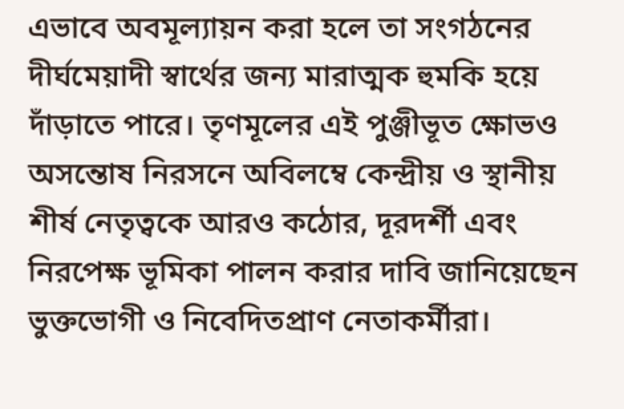এভাবে অবমূল্যায়ন করা হলে তা সংগঠনের দীর্ঘমেয়াদী স্বার্থের জন্য মারাত্মক হুমকি হয়ে দাঁড়াতে পারে। তৃণমূলের এই পুঞ্জীভূত ক্ষোভও অসন্তোষ নিরসনে অবিলম্বে কেন্দ্রীয় ও স্থানীয় শীর্ষ নেতৃত্বকে আরও কঠোর, দূরদর্শী এবং নিরপেক্ষ ভূমিকা পালন করার দাবি জানিয়েছেন ভুক্তভোগী ও নিবেদিতপ্রাণ নেতাকর্মীরা।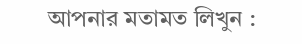আপনার মতামত লিখুন :